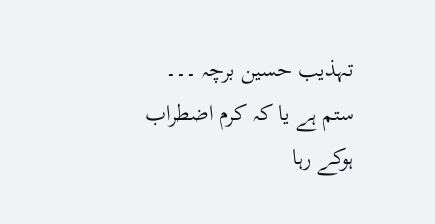تہذیب حسین برچہ ۔۔۔ ستم ہے یا کہ کرم اضطراب ہوکے رہا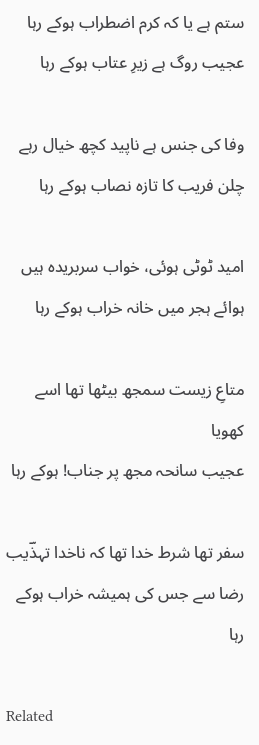ستم ہے یا کہ کرم اضطراب ہوکے رہا
عجیب روگ ہے زیرِ عتاب ہوکے رہا

وفا کی جنس ہے ناپید کچھ خیال رہے
چلن فریب کا تازہ نصاب ہوکے رہا

امید ٹوٹی ہوئی، خواب سربریدہ ہیں
ہوائے ہجر میں خانہ خراب ہوکے رہا

متاعِ زیست سمجھ بیٹھا تھا اسے کھویا
عجیب سانحہ مجھ پر جناب! ہوکے رہا

سفر تھا شرط خدا تھا کہ ناخدا تہذؔیب
رضا سے جس کی ہمیشہ خراب ہوکے رہا

Related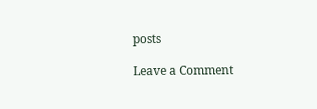posts

Leave a Comment